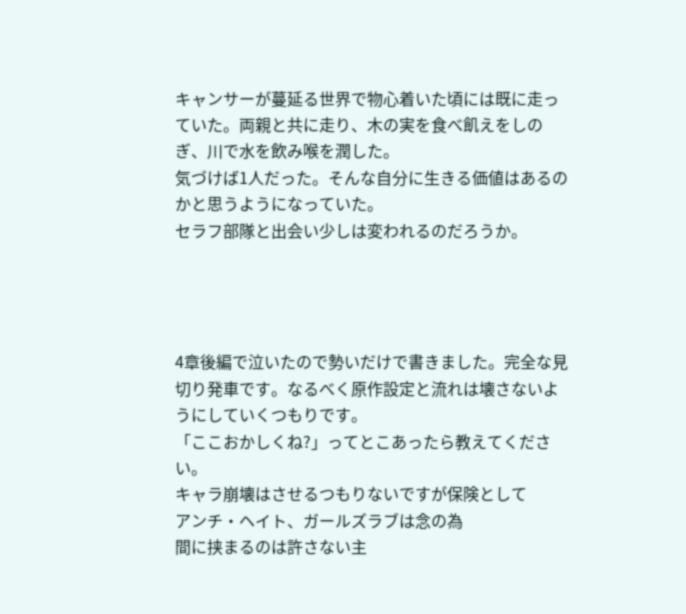キャンサーが蔓延る世界で物心着いた頃には既に走っていた。両親と共に走り、木の実を食べ飢えをしのぎ、川で水を飲み喉を潤した。
気づけば1人だった。そんな自分に生きる価値はあるのかと思うようになっていた。
セラフ部隊と出会い少しは変われるのだろうか。




4章後編で泣いたので勢いだけで書きました。完全な見切り発車です。なるべく原作設定と流れは壊さないようにしていくつもりです。
「ここおかしくね?」ってとこあったら教えてください。
キャラ崩壊はさせるつもりないですが保険として
アンチ・ヘイト、ガールズラブは念の為
間に挟まるのは許さない主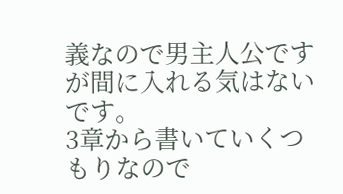義なので男主人公ですが間に入れる気はないです。
3章から書いていくつもりなので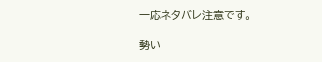一応ネタバレ注意です。

勢い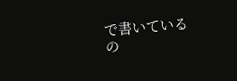で書いているの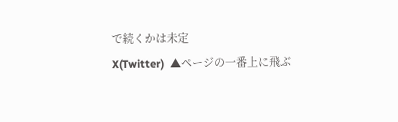で続くかは未定
X(Twitter)  ▲ページの一番上に飛ぶ